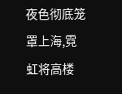夜色彻底笼罩上海,霓虹将高楼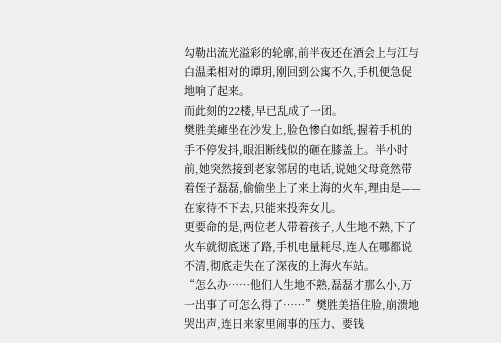勾勒出流光溢彩的轮廓,前半夜还在酒会上与江与白温柔相对的谭玥,刚回到公寓不久,手机便急促地响了起来。
而此刻的22楼,早已乱成了一团。
樊胜美瘫坐在沙发上,脸色惨白如纸,握着手机的手不停发抖,眼泪断线似的砸在膝盖上。半小时前,她突然接到老家邻居的电话,说她父母竟然带着侄子磊磊,偷偷坐上了来上海的火车,理由是——在家待不下去,只能来投奔女儿。
更要命的是,两位老人带着孩子,人生地不熟,下了火车就彻底迷了路,手机电量耗尽,连人在哪都说不清,彻底走失在了深夜的上海火车站。
“怎么办……他们人生地不熟,磊磊才那么小,万一出事了可怎么得了……”樊胜美捂住脸,崩溃地哭出声,连日来家里闹事的压力、要钱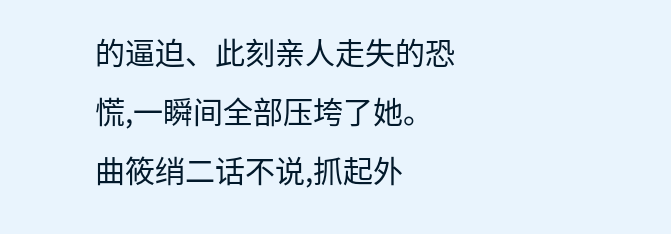的逼迫、此刻亲人走失的恐慌,一瞬间全部压垮了她。
曲筱绡二话不说,抓起外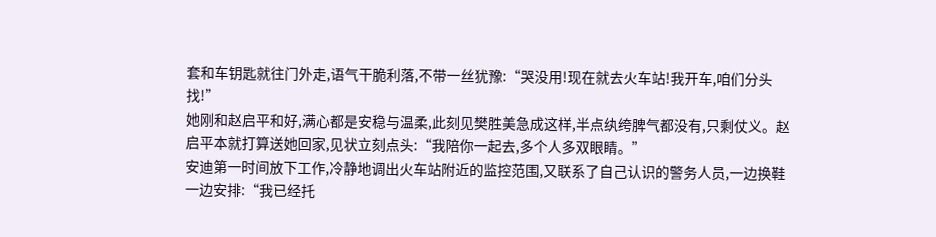套和车钥匙就往门外走,语气干脆利落,不带一丝犹豫:“哭没用!现在就去火车站!我开车,咱们分头找!”
她刚和赵启平和好,满心都是安稳与温柔,此刻见樊胜美急成这样,半点纨绔脾气都没有,只剩仗义。赵启平本就打算送她回家,见状立刻点头:“我陪你一起去,多个人多双眼睛。”
安迪第一时间放下工作,冷静地调出火车站附近的监控范围,又联系了自己认识的警务人员,一边换鞋一边安排:“我已经托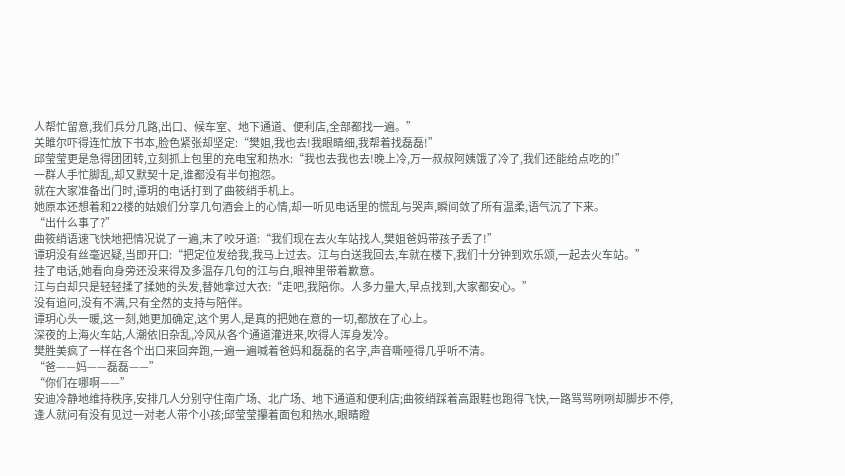人帮忙留意,我们兵分几路,出口、候车室、地下通道、便利店,全部都找一遍。”
关雎尔吓得连忙放下书本,脸色紧张却坚定:“樊姐,我也去!我眼睛细,我帮着找磊磊!”
邱莹莹更是急得团团转,立刻抓上包里的充电宝和热水:“我也去我也去!晚上冷,万一叔叔阿姨饿了冷了,我们还能给点吃的!”
一群人手忙脚乱,却又默契十足,谁都没有半句抱怨。
就在大家准备出门时,谭玥的电话打到了曲筱绡手机上。
她原本还想着和22楼的姑娘们分享几句酒会上的心情,却一听见电话里的慌乱与哭声,瞬间敛了所有温柔,语气沉了下来。
“出什么事了?”
曲筱绡语速飞快地把情况说了一遍,末了咬牙道:“我们现在去火车站找人,樊姐爸妈带孩子丢了!”
谭玥没有丝毫迟疑,当即开口:“把定位发给我,我马上过去。江与白送我回去,车就在楼下,我们十分钟到欢乐颂,一起去火车站。”
挂了电话,她看向身旁还没来得及多温存几句的江与白,眼神里带着歉意。
江与白却只是轻轻揉了揉她的头发,替她拿过大衣:“走吧,我陪你。人多力量大,早点找到,大家都安心。”
没有追问,没有不满,只有全然的支持与陪伴。
谭玥心头一暖,这一刻,她更加确定,这个男人,是真的把她在意的一切,都放在了心上。
深夜的上海火车站,人潮依旧杂乱,冷风从各个通道灌进来,吹得人浑身发冷。
樊胜美疯了一样在各个出口来回奔跑,一遍一遍喊着爸妈和磊磊的名字,声音嘶哑得几乎听不清。
“爸——妈——磊磊——”
“你们在哪啊——”
安迪冷静地维持秩序,安排几人分别守住南广场、北广场、地下通道和便利店;曲筱绡踩着高跟鞋也跑得飞快,一路骂骂咧咧却脚步不停,逢人就问有没有见过一对老人带个小孩;邱莹莹攥着面包和热水,眼睛瞪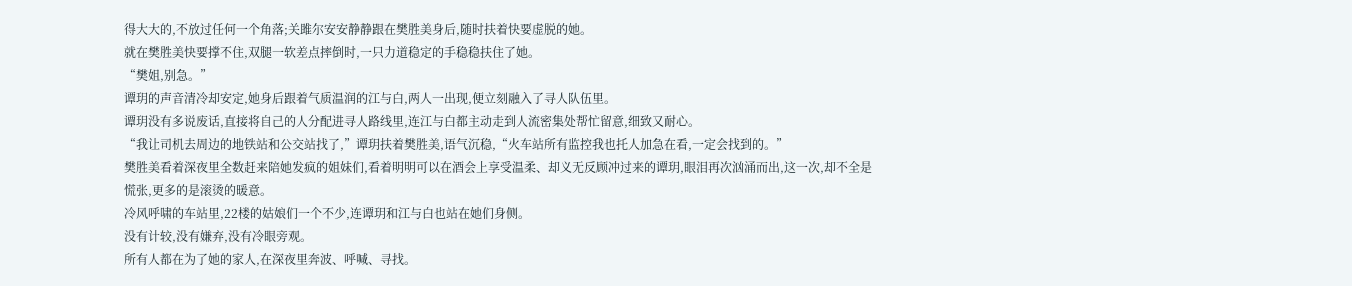得大大的,不放过任何一个角落;关雎尔安安静静跟在樊胜美身后,随时扶着快要虚脱的她。
就在樊胜美快要撑不住,双腿一软差点摔倒时,一只力道稳定的手稳稳扶住了她。
“樊姐,别急。”
谭玥的声音清冷却安定,她身后跟着气质温润的江与白,两人一出现,便立刻融入了寻人队伍里。
谭玥没有多说废话,直接将自己的人分配进寻人路线里,连江与白都主动走到人流密集处帮忙留意,细致又耐心。
“我让司机去周边的地铁站和公交站找了,”谭玥扶着樊胜美,语气沉稳,“火车站所有监控我也托人加急在看,一定会找到的。”
樊胜美看着深夜里全数赶来陪她发疯的姐妹们,看着明明可以在酒会上享受温柔、却义无反顾冲过来的谭玥,眼泪再次汹涌而出,这一次,却不全是慌张,更多的是滚烫的暖意。
冷风呼啸的车站里,22楼的姑娘们一个不少,连谭玥和江与白也站在她们身侧。
没有计较,没有嫌弃,没有冷眼旁观。
所有人都在为了她的家人,在深夜里奔波、呼喊、寻找。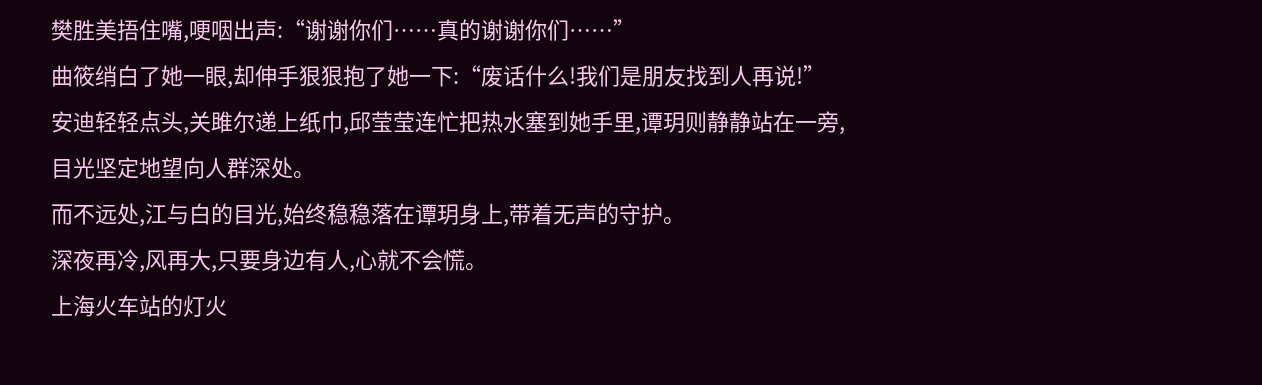樊胜美捂住嘴,哽咽出声:“谢谢你们……真的谢谢你们……”
曲筱绡白了她一眼,却伸手狠狠抱了她一下:“废话什么!我们是朋友找到人再说!”
安迪轻轻点头,关雎尔递上纸巾,邱莹莹连忙把热水塞到她手里,谭玥则静静站在一旁,目光坚定地望向人群深处。
而不远处,江与白的目光,始终稳稳落在谭玥身上,带着无声的守护。
深夜再冷,风再大,只要身边有人,心就不会慌。
上海火车站的灯火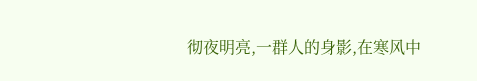彻夜明亮,一群人的身影,在寒风中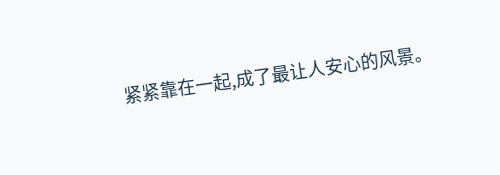紧紧靠在一起,成了最让人安心的风景。